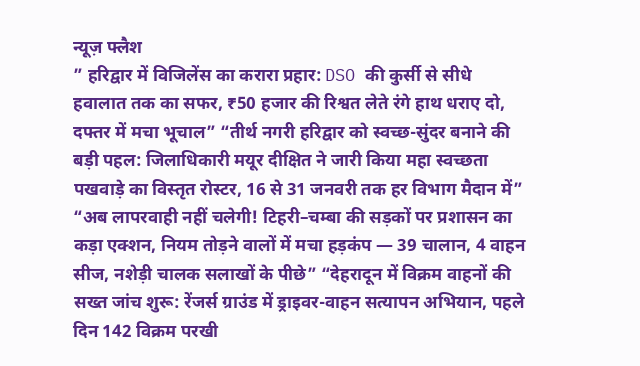न्यूज़ फ्लैश
” हरिद्वार में विजिलेंस का करारा प्रहार: DSO की कुर्सी से सीधे हवालात तक का सफर, ₹50 हजार की रिश्वत लेते रंगे हाथ धराए दो, दफ्तर में मचा भूचाल” “तीर्थ नगरी हरिद्वार को स्वच्छ-सुंदर बनाने की बड़ी पहल: जिलाधिकारी मयूर दीक्षित ने जारी किया महा स्वच्छता पखवाड़े का विस्तृत रोस्टर, 16 से 31 जनवरी तक हर विभाग मैदान में” “अब लापरवाही नहीं चलेगी! टिहरी–चम्बा की सड़कों पर प्रशासन का कड़ा एक्शन, नियम तोड़ने वालों में मचा हड़कंप — 39 चालान, 4 वाहन सीज, नशेड़ी चालक सलाखों के पीछे” “देहरादून में विक्रम वाहनों की सख्त जांच शुरू: रेंजर्स ग्राउंड में ड्राइवर-वाहन सत्यापन अभियान, पहले दिन 142 विक्रम परखी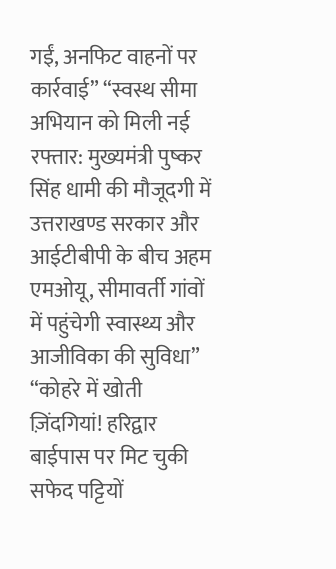गईं, अनफिट वाहनों पर कार्रवाई” “स्वस्थ सीमा अभियान को मिली नई रफ्तार: मुख्यमंत्री पुष्कर सिंह धामी की मौजूदगी में उत्तराखण्ड सरकार और आईटीबीपी के बीच अहम एमओयू, सीमावर्ती गांवों में पहुंचेगी स्वास्थ्य और आजीविका की सुविधा” “कोहरे में खोती ज़िंदगियां! हरिद्वार बाईपास पर मिट चुकी सफेद पट्टियों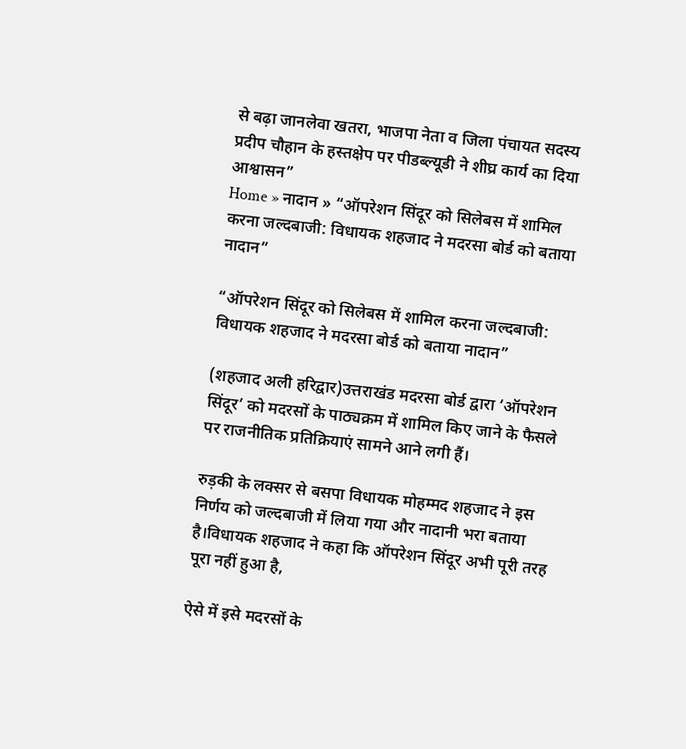से बढ़ा जानलेवा खतरा, भाजपा नेता व जिला पंचायत सदस्य प्रदीप चौहान के हस्तक्षेप पर पीडब्ल्यूडी ने शीघ्र कार्य का दिया आश्वासन”
Home » नादान » “ऑपरेशन सिंदूर को सिलेबस में शामिल करना जल्दबाजी: विधायक शहजाद ने मदरसा बोर्ड को बताया नादान”

“ऑपरेशन सिंदूर को सिलेबस में शामिल करना जल्दबाजी: विधायक शहजाद ने मदरसा बोर्ड को बताया नादान”

(शहजाद अली हरिद्वार)उत्तराखंड मदरसा बोर्ड द्वारा ‘ऑपरेशन सिंदूर’ को मदरसों के पाठ्यक्रम में शामिल किए जाने के फैसले पर राजनीतिक प्रतिक्रियाएं सामने आने लगी हैं।

रुड़की के लक्सर से बसपा विधायक मोहम्मद शहजाद ने इस निर्णय को जल्दबाजी में लिया गया और नादानी भरा बताया है।विधायक शहजाद ने कहा कि ऑपरेशन सिंदूर अभी पूरी तरह पूरा नहीं हुआ है,

ऐसे में इसे मदरसों के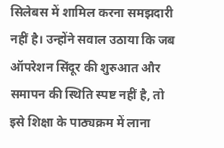सिलेबस में शामिल करना समझदारी नहीं है। उन्होंने सवाल उठाया कि जब ऑपरेशन सिंदूर की शुरुआत और समापन की स्थिति स्पष्ट नहीं है, तो इसे शिक्षा के पाठ्यक्रम में लाना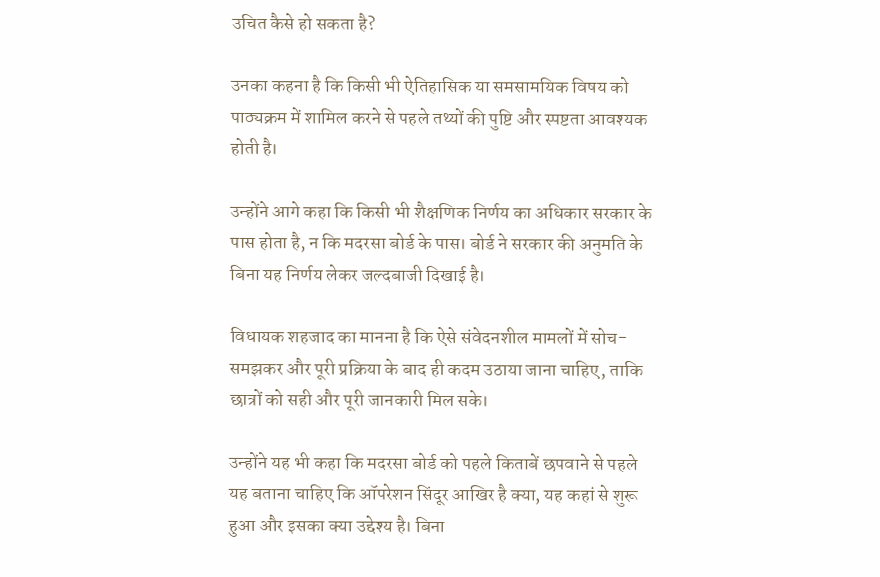उचित कैसे हो सकता है?

उनका कहना है कि किसी भी ऐतिहासिक या समसामयिक विषय को पाठ्यक्रम में शामिल करने से पहले तथ्यों की पुष्टि और स्पष्टता आवश्यक होती है।

उन्होंने आगे कहा कि किसी भी शैक्षणिक निर्णय का अधिकार सरकार के पास होता है, न कि मदरसा बोर्ड के पास। बोर्ड ने सरकार की अनुमति के बिना यह निर्णय लेकर जल्दबाजी दिखाई है।

विधायक शहजाद का मानना है कि ऐसे संवेदनशील मामलों में सोच-समझकर और पूरी प्रक्रिया के बाद ही कदम उठाया जाना चाहिए, ताकि छात्रों को सही और पूरी जानकारी मिल सके।

उन्होंने यह भी कहा कि मदरसा बोर्ड को पहले किताबें छपवाने से पहले यह बताना चाहिए कि ऑपरेशन सिंदूर आखिर है क्या, यह कहां से शुरू हुआ और इसका क्या उद्देश्य है। बिना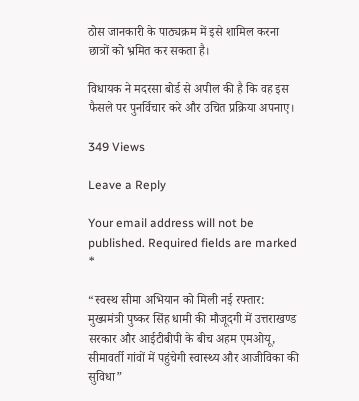ठोस जानकारी के पाठ्यक्रम में इसे शामिल करना छात्रों को भ्रमित कर सकता है।

विधायक ने मदरसा बोर्ड से अपील की है कि वह इस फैसले पर पुनर्विचार करे और उचित प्रक्रिया अपनाए।

349 Views

Leave a Reply

Your email address will not be published. Required fields are marked *

“स्वस्थ सीमा अभियान को मिली नई रफ्तार: मुख्यमंत्री पुष्कर सिंह धामी की मौजूदगी में उत्तराखण्ड सरकार और आईटीबीपी के बीच अहम एमओयू, सीमावर्ती गांवों में पहुंचेगी स्वास्थ्य और आजीविका की सुविधा”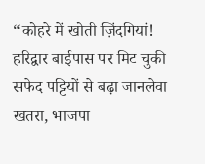“कोहरे में खोती ज़िंदगियां! हरिद्वार बाईपास पर मिट चुकी सफेद पट्टियों से बढ़ा जानलेवा खतरा, भाजपा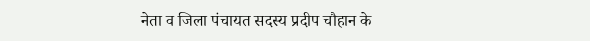नेता व जिला पंचायत सदस्य प्रदीप चौहान के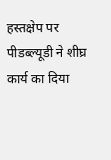हस्तक्षेप पर पीडब्ल्यूडी ने शीघ्र कार्य का दिया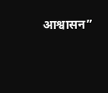आश्वासन”